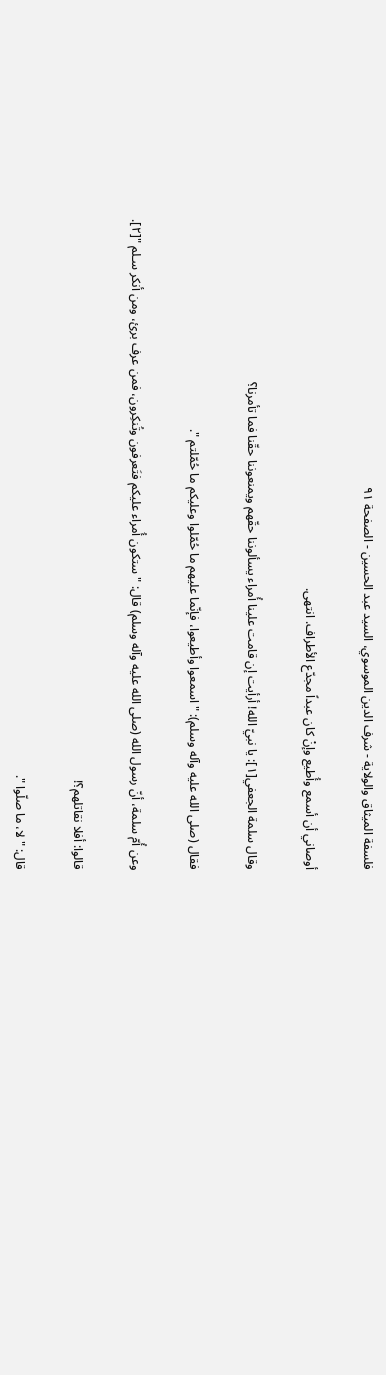فلسفة الميثاق والولاية - شرف الدين الموسوي، السيد عبد الحسين - الصفحة ٩١

أوصاني أن أسمع وأُطيع وإنْ كان عبداً مجدّع الأطراف. انتهى.

وقال سلمة الجعفي[١]: يا نبيّ الله! أرأيت إن قامت علينا أُمراء يسألوننا حقّهم ويمنعوننا حقّنا فما تأمرنا؟

فقال (صلى الله عليه وآله وسلم): " اسمعوا وأطيعوا، فإنّما عليهم ما حُمّلوا وعليكم ما حُمّلتم ".

وعن أُمّ سلمة، أنّ رسول الله (صلى الله عليه وآله وسلم) قال: " ستكون أُمراء عليكم فتَعرفون وتُنكِرون، فمن عرف برئ، ومن أنكر سـلم "[٢].

قالوا: أفلا نقاتلهم؟!

قال: " لا، ما صلّوا ".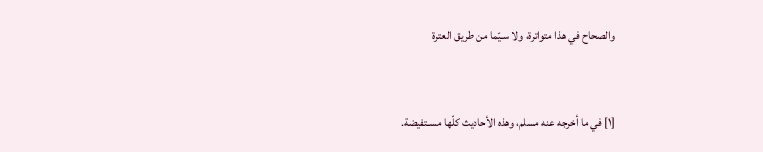والصحاح في هذا متواترة، ولا سـيّما من طريق العترة


[١] في ما أخرجه عنه مسلم، وهذه الأحاديث كلّها مسـتفيضة.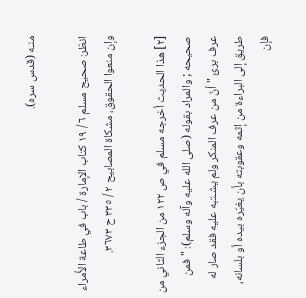منـه (قدس سره).

انظر: صحيح مسلم ٦ / ١٩ كتاب الإمارة / باب في طاعة الأُمراء وإن منعوا الحقوق، مشكاة المصابيح ٢ / ٣٣٥ ح ٣٦٧٣.

[٢] هذا الحديث أخرجه مسلم في ص ١٢٢ من الجزء الثاني من صحيحه ; والمراد بقوله (صلى الله عليه وآله وسلم): " فمن عرف برئ " أنّ من عرف المنكر ولم يشـتبه عليه فقد صار له طريق إلى البراءة من إثمه وعقوبته بأن يغيّره بيده أو بلسانه، فإن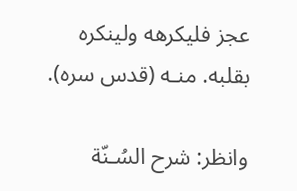عجز فليكرهه ولينكره بقلبه. منـه (قدس سره).

وانظر: شرح السُـنّة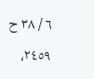٦ / ٣٨ ح ٢٤٥٩،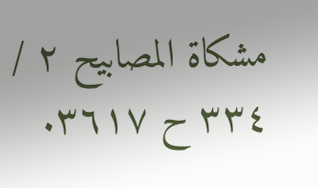مشكاة المصابيح ٢ / ٣٣٤ ح ٣٦١٧.